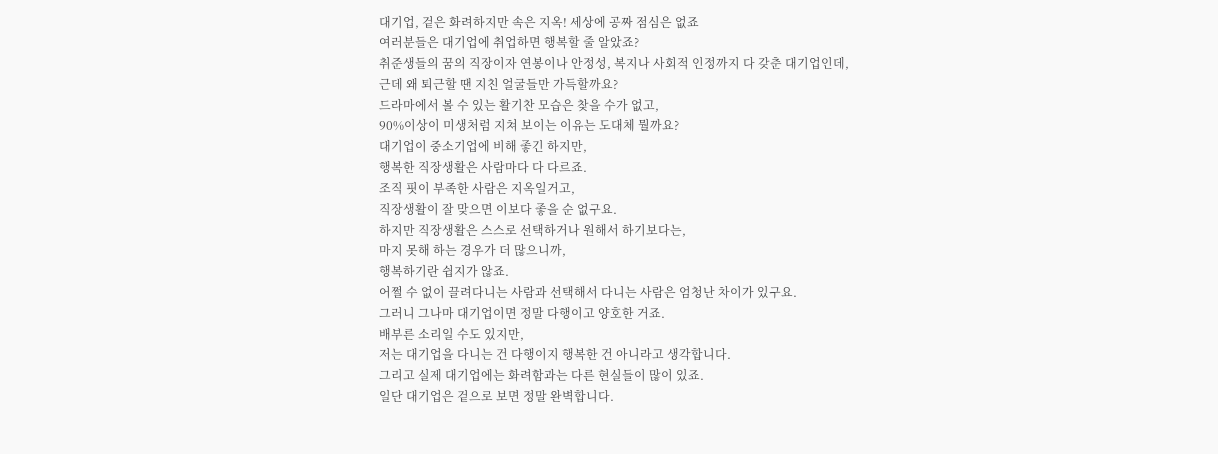대기업, 겉은 화려하지만 속은 지옥! 세상에 공짜 점심은 없죠
여러분들은 대기업에 취업하면 행복할 줄 알았죠?
취준생들의 꿈의 직장이자 연봉이나 안정성, 복지나 사회적 인정까지 다 갖춘 대기업인데,
근데 왜 퇴근할 땐 지친 얼굴들만 가득할까요?
드라마에서 볼 수 있는 활기찬 모습은 찾을 수가 없고,
90%이상이 미생처럼 지쳐 보이는 이유는 도대체 뭘까요?
대기업이 중소기업에 비해 좋긴 하지만,
행복한 직장생활은 사람마다 다 다르죠.
조직 핏이 부족한 사람은 지옥일거고,
직장생활이 잘 맞으면 이보다 좋을 순 없구요.
하지만 직장생활은 스스로 선택하거나 원해서 하기보다는,
마지 못해 하는 경우가 더 많으니까,
행복하기란 쉽지가 않죠.
어쩔 수 없이 끌려다니는 사람과 선택해서 다니는 사람은 엄청난 차이가 있구요.
그러니 그나마 대기업이면 정말 다행이고 양호한 거죠.
배부른 소리일 수도 있지만,
저는 대기업을 다니는 건 다행이지 행복한 건 아니라고 생각합니다.
그리고 실제 대기업에는 화려함과는 다른 현실들이 많이 있죠.
일단 대기업은 겉으로 보면 정말 완벽합니다.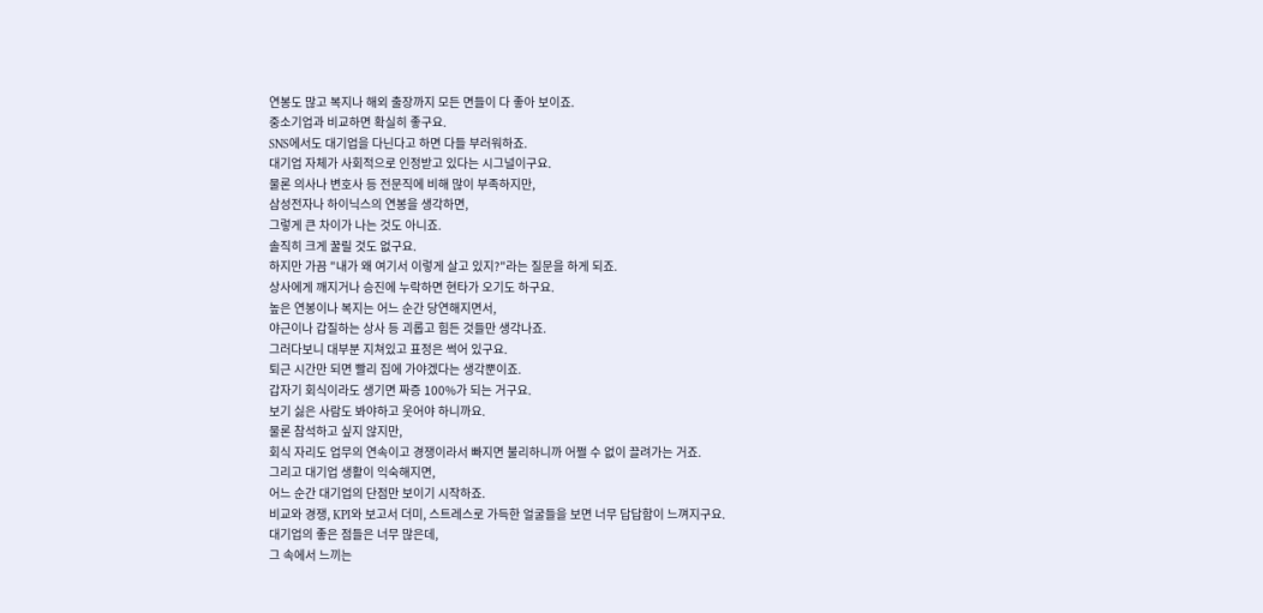연봉도 많고 복지나 해외 출장까지 모든 면들이 다 좋아 보이죠.
중소기업과 비교하면 확실히 좋구요.
SNS에서도 대기업을 다닌다고 하면 다들 부러워하죠.
대기업 자체가 사회적으로 인정받고 있다는 시그널이구요.
물론 의사나 변호사 등 전문직에 비해 많이 부족하지만,
삼성전자나 하이닉스의 연봉을 생각하면,
그렇게 큰 차이가 나는 것도 아니죠.
솔직히 크게 꿀릴 것도 없구요.
하지만 가끔 "내가 왜 여기서 이렇게 살고 있지?"라는 질문을 하게 되죠.
상사에게 깨지거나 승진에 누락하면 현타가 오기도 하구요.
높은 연봉이나 복지는 어느 순간 당연해지면서,
야근이나 갑질하는 상사 등 괴롭고 힘든 것들만 생각나죠.
그러다보니 대부분 지쳐있고 표정은 썩어 있구요.
퇴근 시간만 되면 빨리 집에 가야겠다는 생각뿐이죠.
갑자기 회식이라도 생기면 짜증 100%가 되는 거구요.
보기 싫은 사람도 봐야하고 웃어야 하니까요.
물론 참석하고 싶지 않지만,
회식 자리도 업무의 연속이고 경쟁이라서 빠지면 불리하니까 어쩔 수 없이 끌려가는 거죠.
그리고 대기업 생활이 익숙해지면,
어느 순간 대기업의 단점만 보이기 시작하죠.
비교와 경쟁, KPI와 보고서 더미, 스트레스로 가득한 얼굴들을 보면 너무 답답함이 느껴지구요.
대기업의 좋은 점들은 너무 많은데,
그 속에서 느끼는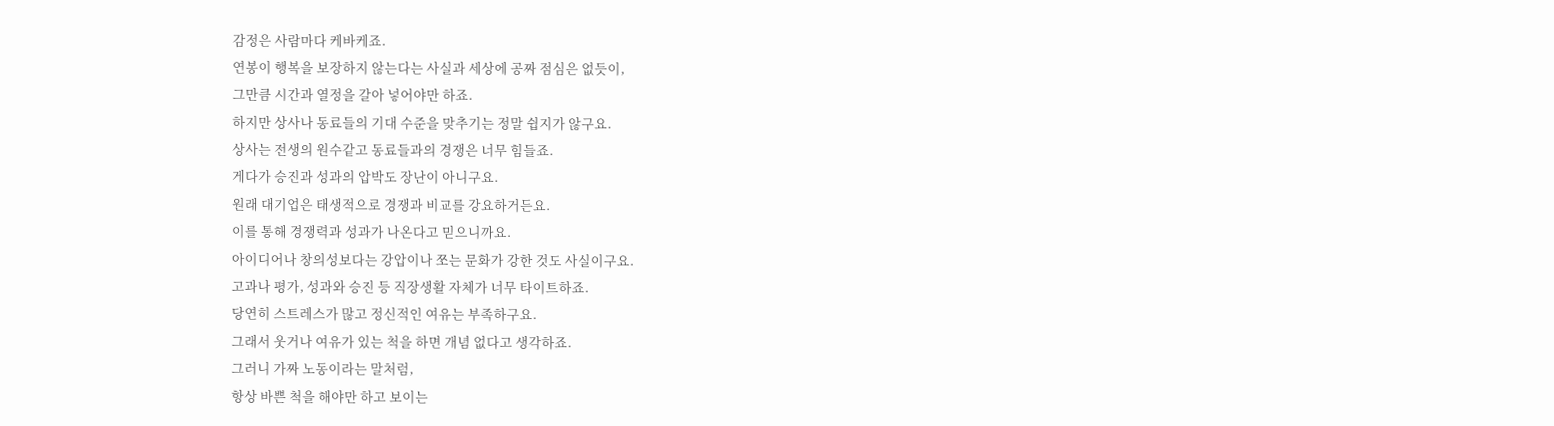감정은 사람마다 케바케죠.
연봉이 행복을 보장하지 않는다는 사실과 세상에 공짜 점심은 없듯이,
그만큼 시간과 열정을 갈아 넣어야만 하죠.
하지만 상사나 동료들의 기대 수준을 맞추기는 정말 쉽지가 않구요.
상사는 전생의 원수같고 동료들과의 경쟁은 너무 힘들죠.
게다가 승진과 성과의 압박도 장난이 아니구요.
원래 대기업은 태생적으로 경쟁과 비교를 강요하거든요.
이를 통해 경쟁력과 성과가 나온다고 믿으니까요.
아이디어나 창의성보다는 강압이나 쪼는 문화가 강한 것도 사실이구요.
고과나 평가, 성과와 승진 등 직장생활 자체가 너무 타이트하죠.
당연히 스트레스가 많고 정신적인 여유는 부족하구요.
그래서 웃거나 여유가 있는 척을 하면 개념 없다고 생각하죠.
그러니 가짜 노동이라는 말처럼,
항상 바쁜 척을 해야만 하고 보이는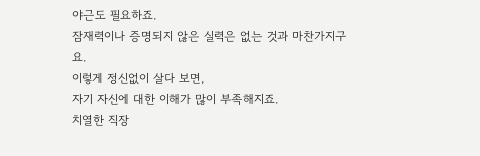야근도 필요하죠.
잠재력이나 증명되지 않은 실력은 없는 것과 마찬가지구요.
이렇게 정신없이 살다 보면,
자기 자신에 대한 이해가 많이 부족해지죠.
치열한 직장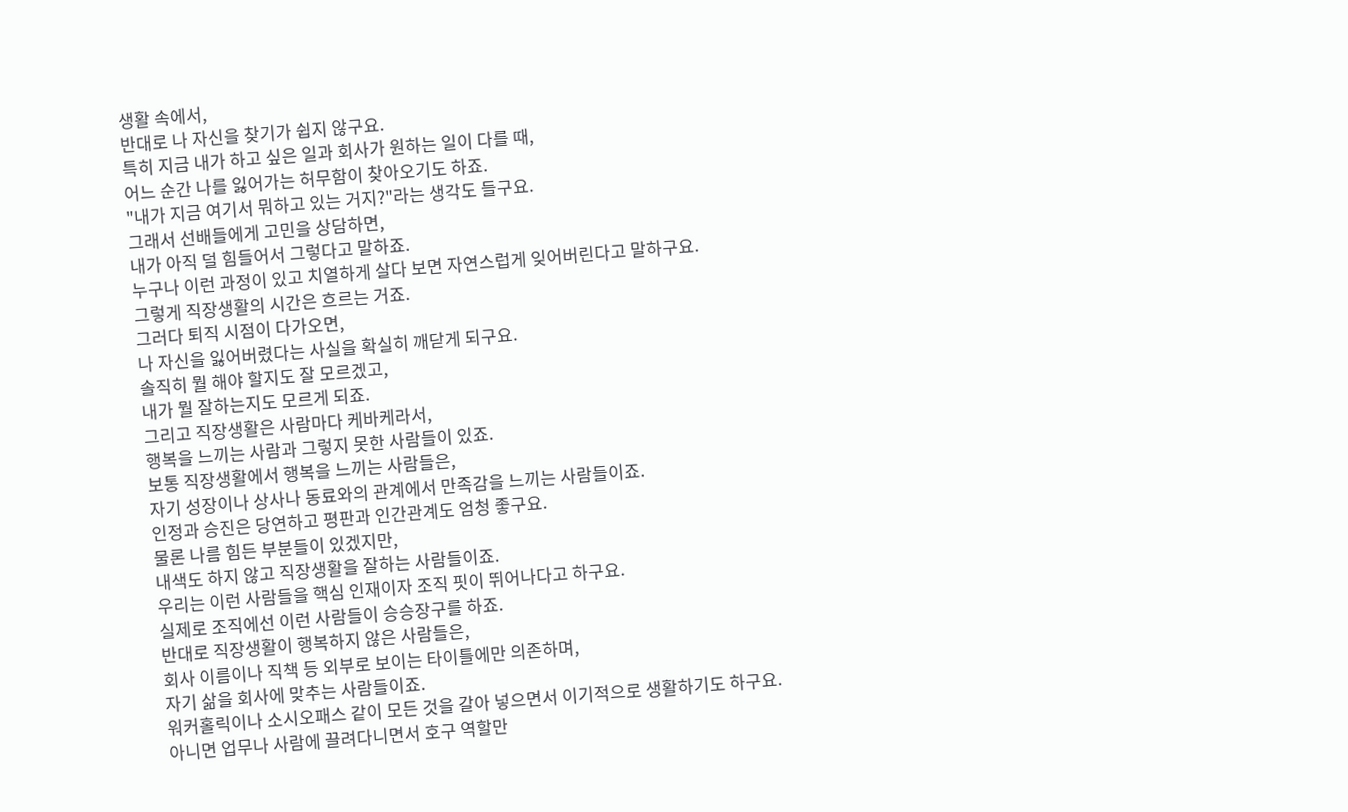생활 속에서,
반대로 나 자신을 찾기가 쉽지 않구요.
특히 지금 내가 하고 싶은 일과 회사가 원하는 일이 다를 때,
어느 순간 나를 잃어가는 허무함이 찾아오기도 하죠.
"내가 지금 여기서 뭐하고 있는 거지?"라는 생각도 들구요.
그래서 선배들에게 고민을 상담하면,
내가 아직 덜 힘들어서 그렇다고 말하죠.
누구나 이런 과정이 있고 치열하게 살다 보면 자연스럽게 잊어버린다고 말하구요.
그렇게 직장생활의 시간은 흐르는 거죠.
그러다 퇴직 시점이 다가오면,
나 자신을 잃어버렸다는 사실을 확실히 깨닫게 되구요.
솔직히 뭘 해야 할지도 잘 모르겠고,
내가 뭘 잘하는지도 모르게 되죠.
그리고 직장생활은 사람마다 케바케라서,
행복을 느끼는 사람과 그렇지 못한 사람들이 있죠.
보통 직장생활에서 행복을 느끼는 사람들은,
자기 성장이나 상사나 동료와의 관계에서 만족감을 느끼는 사람들이죠.
인정과 승진은 당연하고 평판과 인간관계도 엄청 좋구요.
물론 나름 힘든 부분들이 있겠지만,
내색도 하지 않고 직장생활을 잘하는 사람들이죠.
우리는 이런 사람들을 핵심 인재이자 조직 핏이 뛰어나다고 하구요.
실제로 조직에선 이런 사람들이 승승장구를 하죠.
반대로 직장생활이 행복하지 않은 사람들은,
회사 이름이나 직책 등 외부로 보이는 타이틀에만 의존하며,
자기 삶을 회사에 맞추는 사람들이죠.
워커홀릭이나 소시오패스 같이 모든 것을 갈아 넣으면서 이기적으로 생활하기도 하구요.
아니면 업무나 사람에 끌려다니면서 호구 역할만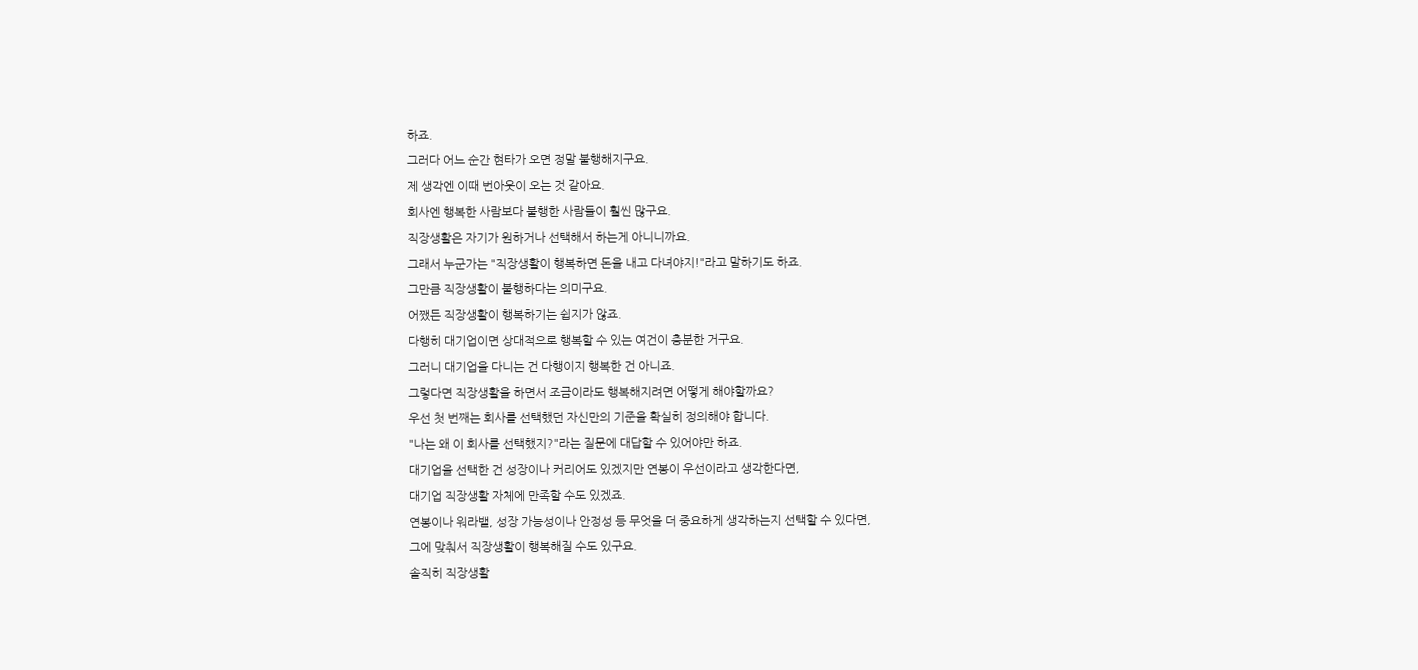하죠.
그러다 어느 순간 현타가 오면 정말 불행해지구요.
제 생각엔 이때 번아웃이 오는 것 같아요.
회사엔 행복한 사람보다 불행한 사람들이 훨씬 많구요.
직장생활은 자기가 원하거나 선택해서 하는게 아니니까요.
그래서 누군가는 "직장생활이 행복하면 돈을 내고 다녀야지!"라고 말하기도 하죠.
그만큼 직장생활이 불행하다는 의미구요.
어쨌든 직장생활이 행복하기는 쉽지가 않죠.
다행히 대기업이면 상대적으로 행복할 수 있는 여건이 충분한 거구요.
그러니 대기업을 다니는 건 다행이지 행복한 건 아니죠.
그렇다면 직장생활을 하면서 조금이라도 행복해지려면 어떻게 해야할까요?
우선 첫 번째는 회사를 선택했던 자신만의 기준을 확실히 정의해야 합니다.
"나는 왜 이 회사를 선택했지?"라는 질문에 대답할 수 있어야만 하죠.
대기업을 선택한 건 성장이나 커리어도 있겠지만 연봉이 우선이라고 생각한다면,
대기업 직장생활 자체에 만족할 수도 있겠죠.
연봉이나 워라밸, 성장 가능성이나 안정성 등 무엇을 더 중요하게 생각하는지 선택할 수 있다면,
그에 맞춰서 직장생활이 행복해질 수도 있구요.
솔직히 직장생활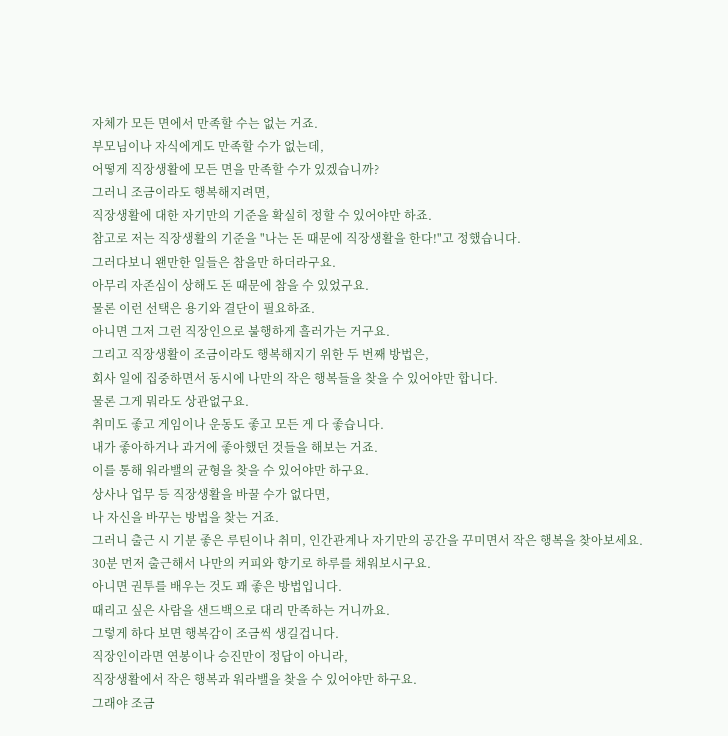자체가 모든 면에서 만족할 수는 없는 거죠.
부모님이나 자식에게도 만족할 수가 없는데,
어떻게 직장생활에 모든 면을 만족할 수가 있겠습니까?
그러니 조금이라도 행복해지려면,
직장생활에 대한 자기만의 기준을 확실히 정할 수 있어야만 하죠.
참고로 저는 직장생활의 기준을 "나는 돈 때문에 직장생활을 한다!"고 정했습니다.
그러다보니 왠만한 일들은 참을만 하더라구요.
아무리 자존심이 상해도 돈 때문에 참을 수 있었구요.
물론 이런 선택은 용기와 결단이 필요하죠.
아니면 그저 그런 직장인으로 불행하게 흘러가는 거구요.
그리고 직장생활이 조금이라도 행복해지기 위한 두 번째 방법은,
회사 일에 집중하면서 동시에 나만의 작은 행복들을 찾을 수 있어야만 합니다.
물론 그게 뭐라도 상관없구요.
취미도 좋고 게임이나 운동도 좋고 모든 게 다 좋습니다.
내가 좋아하거나 과거에 좋아했던 것들을 해보는 거죠.
이를 통해 워라밸의 균형을 찾을 수 있어야만 하구요.
상사나 업무 등 직장생활을 바꿀 수가 없다면,
나 자신을 바꾸는 방법을 찾는 거죠.
그러니 출근 시 기분 좋은 루틴이나 취미, 인간관계나 자기만의 공간을 꾸미면서 작은 행복을 찾아보세요.
30분 먼저 출근해서 나만의 커피와 향기로 하루를 채워보시구요.
아니면 권투를 배우는 것도 꽤 좋은 방법입니다.
때리고 싶은 사람을 샌드백으로 대리 만족하는 거니까요.
그렇게 하다 보면 행복감이 조금씩 생길겁니다.
직장인이라면 연봉이나 승진만이 정답이 아니라,
직장생활에서 작은 행복과 워라밸을 찾을 수 있어야만 하구요.
그래야 조금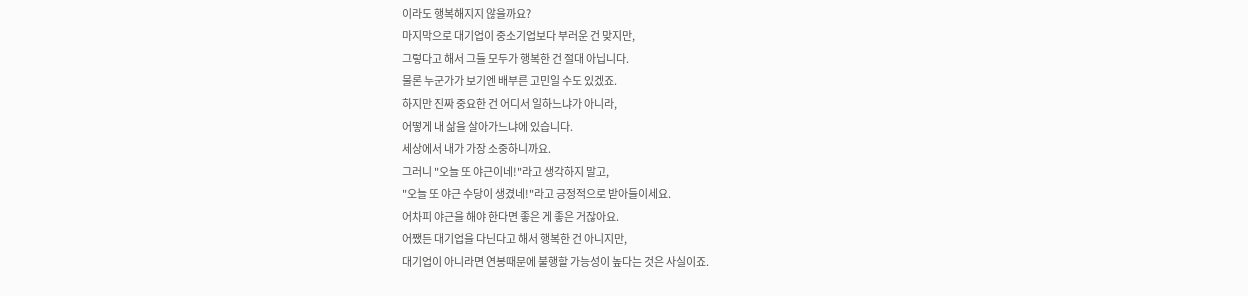이라도 행복해지지 않을까요?
마지막으로 대기업이 중소기업보다 부러운 건 맞지만,
그렇다고 해서 그들 모두가 행복한 건 절대 아닙니다.
물론 누군가가 보기엔 배부른 고민일 수도 있겠죠.
하지만 진짜 중요한 건 어디서 일하느냐가 아니라,
어떻게 내 삶을 살아가느냐에 있습니다.
세상에서 내가 가장 소중하니까요.
그러니 "오늘 또 야근이네!"라고 생각하지 말고,
"오늘 또 야근 수당이 생겼네!"라고 긍정적으로 받아들이세요.
어차피 야근을 해야 한다면 좋은 게 좋은 거잖아요.
어쨌든 대기업을 다닌다고 해서 행복한 건 아니지만,
대기업이 아니라면 연봉때문에 불행할 가능성이 높다는 것은 사실이죠.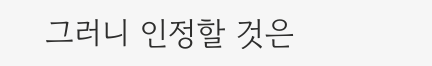그러니 인정할 것은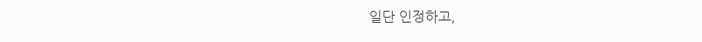일단 인정하고,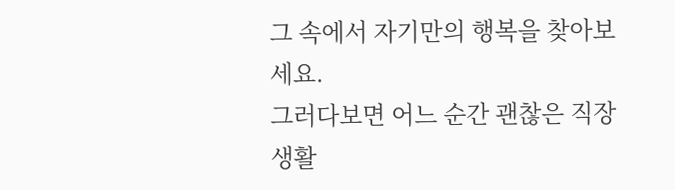그 속에서 자기만의 행복을 찾아보세요.
그러다보면 어느 순간 괜찮은 직장생활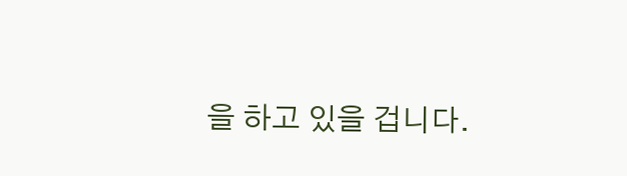을 하고 있을 겁니다.